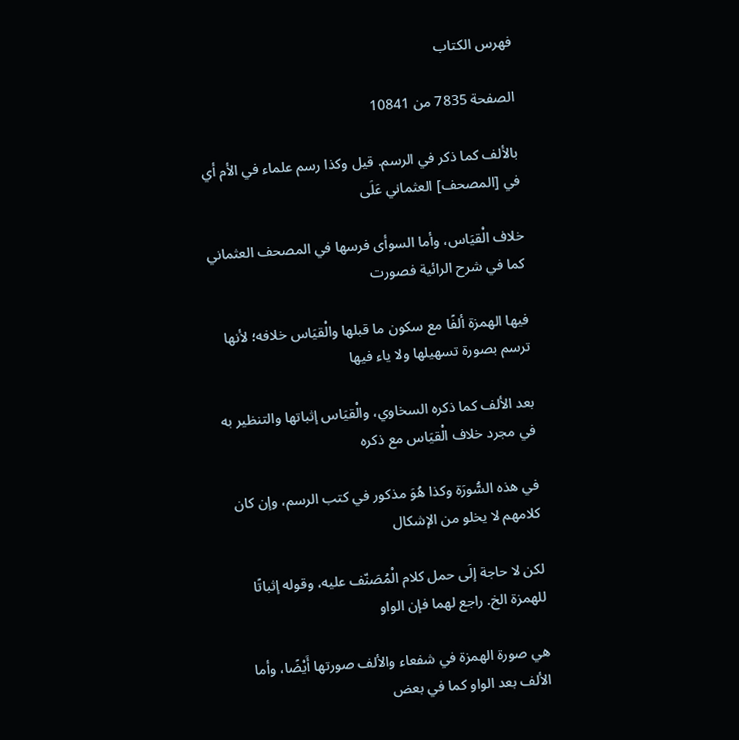فهرس الكتاب

الصفحة 7835 من 10841

بالألف كما ذكر في الرسم. قيل وكذا رسم علماء في الأم أي في [المصحف] العثماني عَلَى

خلاف الْقيَاس، وأما السوأى فرسها في المصحف العثماني كما في شرح الرائية فصورت

فيها الهمزة ألفًا مع سكون ما قبلها والْقيَاس خلافه؛ لأنها ترسم بصورة تسهيلها ولا ياء فيها

بعد الألف كما ذكره السخاوي، والْقيَاس إثباتها والتنظير به في مجرد خلاف الْقيَاس مع ذكره

في هذه السُّورَة وكذا هُوَ مذكور في كتب الرسم، وإن كان كلامهم لا يخلو من الإشكال

لكن لا حاجة إلَى حمل كلام الْمُصَنّف عليه، وقوله إثباتًا للهمزة الخ. راجع لهما فإن الواو

هي صورة الهمزة في شفعاء والألف صورتها أَيْضًا، وأما الألف بعد الواو كما في بعض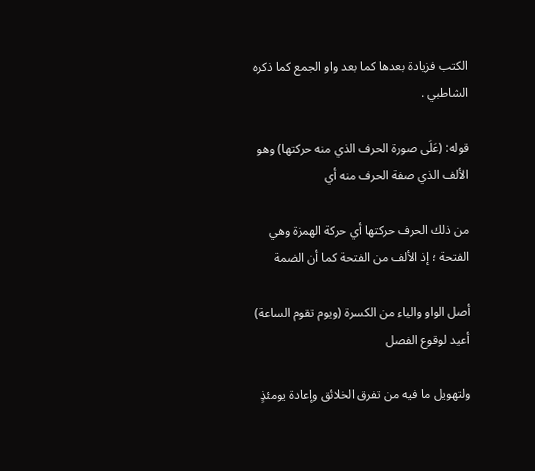الكتب فزيادة بعدها كما بعد واو الجمع كما ذكره الشاطبي .

قوله: (عَلَى صورة الحرف الذي منه حركتها) وهو الألف الذي صفة الحرف منه أي

من ذلك الحرف حركتها أي حركة الهمزة وهي الفتحة ؛ إذ الألف من الفتحة كما أن الضمة

أصل الواو والياء من الكسرة (ويوم تقوم الساعة) أعيد لوقوع الفصل

ولتهويل ما فيه من تفرق الخلائق وإعادة يومئذٍ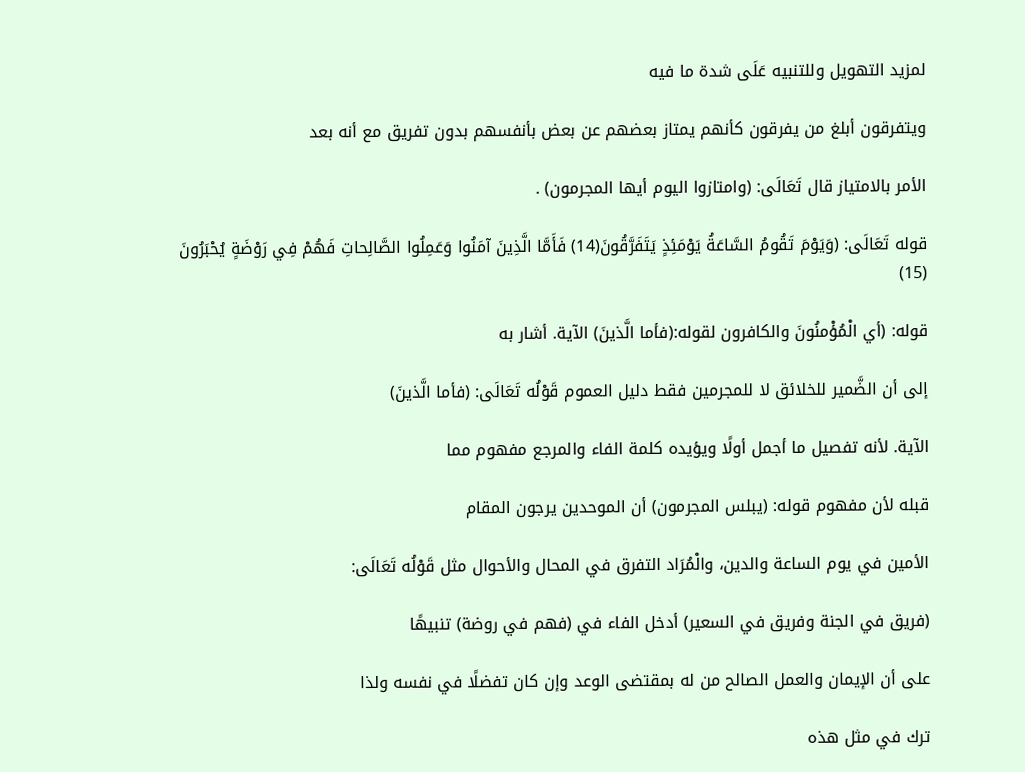لمزيد التهويل وللتنبيه عَلَى شدة ما فيه

ويتفرقون أبلغ من يفرقون كأنهم يمتاز بعضهم عن بعض بأنفسهم بدون تفريق مع أنه بعد

الأمر بالامتياز قال تَعَالَى: (وامتازوا اليوم أيها المجرمون) .

قوله تَعَالَى: (وَيَوْمَ تَقُومُ السَّاعَةُ يَوْمَئِذٍ يَتَفَرَّقُونَ(14) فَأَمَّا الَّذِينَ آمَنُوا وَعَمِلُوا الصَّالِحاتِ فَهُمْ فِي رَوْضَةٍ يُحْبَرُونَ (15)

قوله: (أي الْمُؤْمنُونَ والكافرون لقوله:(فأما الَّذينَ) الآية. أشار به

إلى أن الضَّمير للخلائق لا للمجرمين فقط دليل العموم قَوْلُه تَعَالَى: (فأما الَّذينَ)

الآية. لأنه تفصيل ما أجمل أولًا ويؤيده كلمة الفاء والمرجع مفهوم مما

قبله لأن مفهوم قوله: (يبلس المجرمون) أن الموحدين يرجون المقام

الأمين في يوم الساعة والدين، والْمُرَاد التفرق في المحال والأحوال مثل قَوْلُه تَعَالَى:

(فريق في الجنة وفريق في السعير) أدخل الفاء في (فهم في روضة) تنبيهًا

على أن الإيمان والعمل الصالح من له بمقتضى الوعد وإن كان تفضلًا في نفسه ولذا

ترك في مثل هذه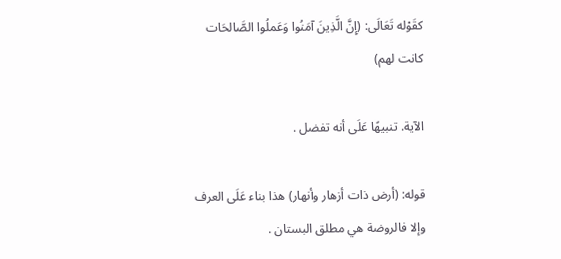كقَوْله تَعَالَى: (إِنَّ الَّذِينَ آمَنُوا وَعَملُوا الصَّالحَات كانت لهم)

الآية. تنبيهًا عَلَى أنه تفضل .

قوله: (أرض ذات أزهار وأنهار) هذا بناء عَلَى العرف وإلا فالروضة هي مطلق البستان .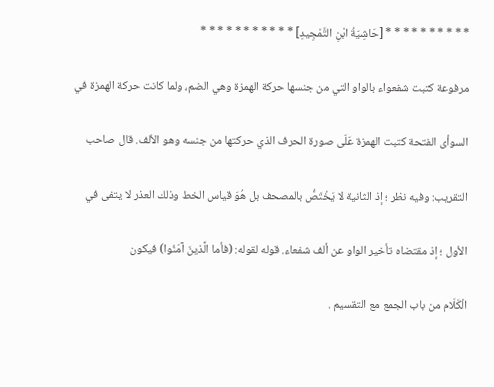* * * * * * * * * * [حَاشِيَةُ ابْنِ التَّمْجِيدِ] * * * * * * * * * * *

مرفوعة كتبت شفعواء بالواو التي من جنسها حركة الهمزة وهي الضم، ولما كانت حركة الهمزة في

السوأى الفتحة كتبت الهمزة عَلَى صورة الحرف الذي حركتها من جنسه وهو الألف. قال صاحب

التقريب: وفيه نظر ؛ إذ الثانية لا يَخْتَصُّ بالمصحف بل هُوَ قياس الخط وذلك العذر لا يتفى في

الأول ؛ إذ مقتضاه تأخير الواو عن ألف شفعاء. قوله لقوله: (فأما الَّذينَ آمَنُوا) فيكون

الْكَلَام من باب الجمع مع التقسيم .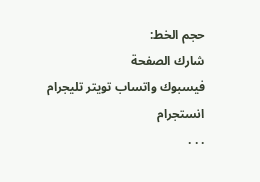حجم الخط:
شارك الصفحة
فيسبوك واتساب تويتر تليجرام انستجرام
. . .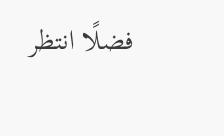فضلًا انتظر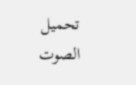تحميل الصوت